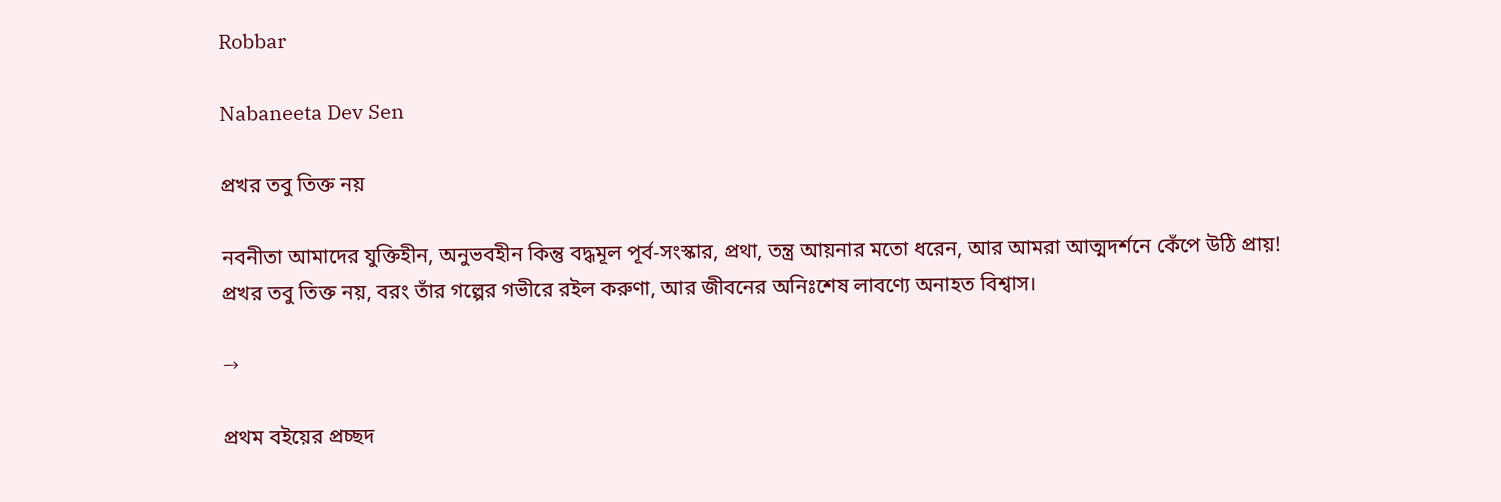Robbar

Nabaneeta Dev Sen

প্রখর তবু তিক্ত নয়

নবনীতা আমাদের যুক্তিহীন, অনুভবহীন কিন্তু বদ্ধমূল পূর্ব-সংস্কার, প্রথা, তন্ত্র আয়নার মতো ধরেন, আর আমরা আত্মদর্শনে কেঁপে উঠি প্রায়! প্রখর তবু তিক্ত নয়, বরং তাঁর গল্পের গভীরে রইল করুণা, আর জীবনের অনিঃশেষ লাবণ্যে অনাহত বিশ্বাস।

→

প্রথম বইয়ের প্রচ্ছদ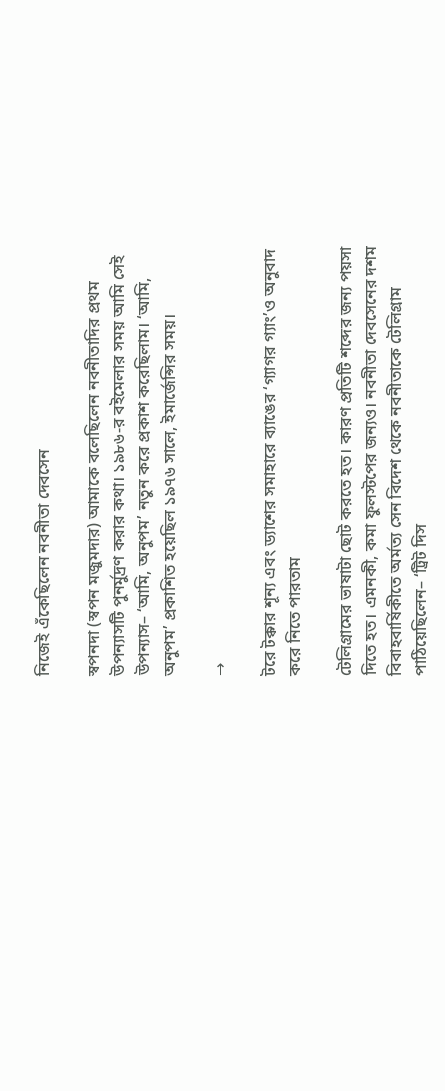নিজেই এঁকেছিলেন নবনীতা দেবসেন

স্বপনদা (স্বপন মজুমদার) আমাকে বলেছিলেন নবনীতাদির প্রথম উপন্যাসটি পুনর্মুদ্রণ করার কথা। ১৯৮৬-র বইমেলার সময় আমি সেই উপন্যাস– ‘আমি, অনুপম’ নতুন করে প্রকাশ করেছিলাম। ‘আমি, অনুপম’ প্রকাশিত হয়েছিল ১৯৭৬ সালে, ইমার্জেন্সির সময়।

→

টরে টক্কার শূন্য এবং ড্যাশের সমাহারে ব্যাঙের ‘গ্যাগর গ্যাং’ও অনুবাদ করে নিতে পারতাম

টেলিগ্রামের ভাষাটা ছোট করতে হত। কারণ প্রতিটি শব্দের জন্য পয়সা দিতে হত। এমনকী, কমা ফুলস্টপের জন্যও। নবনীতা দেবসেনের দশম বিবাহবার্ষিকীতে অর্মত্য সেন বিদেশ থেকে নবনীতাকে টেলিগ্রাম পাঠিয়েছিলেন– ‘ট্রিট দিস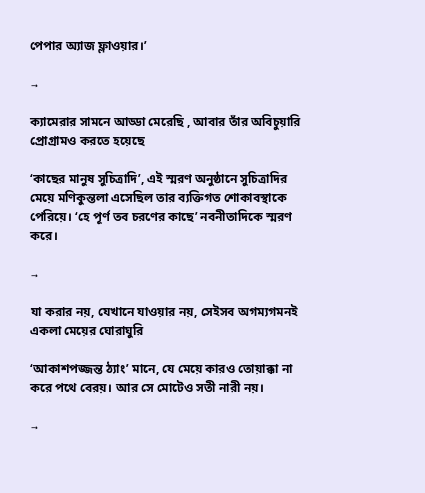পেপার অ্যাজ ফ্লাওয়ার।’

→

ক্যামেরার সামনে আড্ডা মেরেছি , আবার তাঁর অবিচুয়ারি প্রোগ্রামও করতে হয়েছে

‘কাছের মানুষ সুচিত্রাদি’, এই স্মরণ অনুষ্ঠানে সুচিত্রাদির মেয়ে মণিকুন্তলা এসেছিল তার ব্যক্তিগত শোকাবস্থাকে পেরিয়ে। ‘হে পূর্ণ তব চরণের কাছে’ নবনীতাদিকে স্মরণ করে।

→

যা করার নয়, যেখানে যাওয়ার নয়, সেইসব অগম্যগমনই একলা মেয়ের ঘোরাঘুরি

‘আকাশপজ্জন্ত ঠ্যাং’ মানে, যে মেয়ে কারও তোয়াক্কা না করে পথে বেরয়। আর সে মোটেও সতী নারী নয়।

→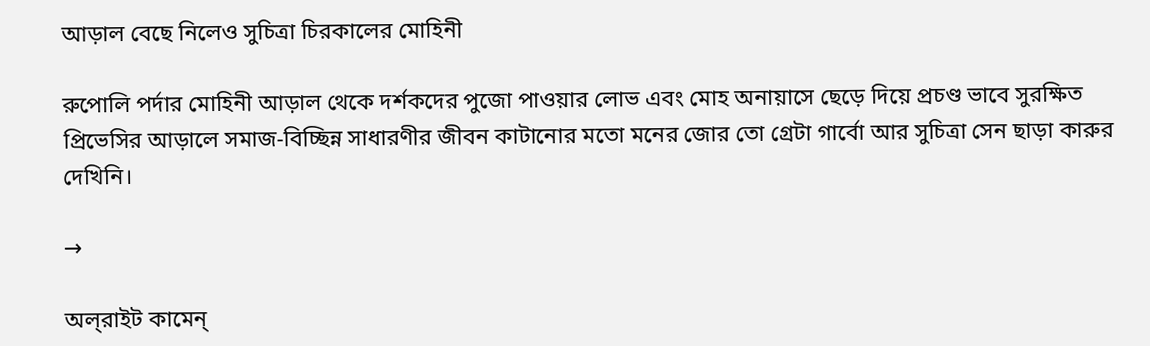আড়াল বেছে নিলেও সুচিত্রা চিরকালের মোহিনী

রুপোলি পর্দার মোহিনী আড়াল থেকে দর্শকদের পুজো পাওয়ার লোভ এবং মোহ অনায়াসে ছেড়ে দিয়ে প্রচণ্ড ভাবে সুরক্ষিত প্রিভেসির আড়ালে সমাজ-বিচ্ছিন্ন সাধারণীর জীবন কাটানোর মতো মনের জোর তো গ্রেটা গার্বো আর সুচিত্রা সেন ছাড়া কারুর দেখিনি।

→

অল্‌রাইট কামেন্‌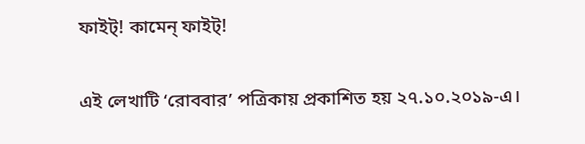ফাইট্‌! কামেন্‌ ফাইট্‌!

এই লেখাটি ‘রোববার’ পত্রিকায় প্রকাশিত হয় ২৭.১০.২০১৯-এ।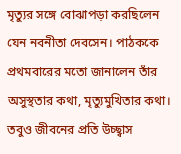মৃত্যুর সঙ্গে বোঝাপড়া করছিলেন যেন নবনীতা দেবসেন। পাঠককে প্রথমবারের মতো জানালেন তাঁর অসুস্থতার কথা, মৃত্যুমুখিতার কথা। তবুও জীবনের প্রতি উচ্ছ্বাস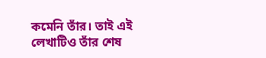কমেনি তাঁর। তাই এই লেখাটিও তাঁর শেষ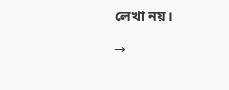লেখা নয়।

→